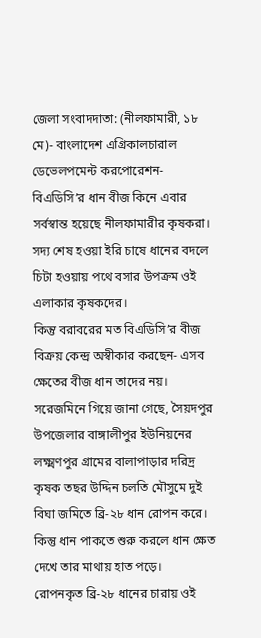জেলা সংবাদদাতা: (নীলফামারী, ১৮ মে)- বাংলাদেশ এগ্রিকালচারাল ডেভেলপমেন্ট করপোরেশন-বিএডিসি’র ধান বীজ কিনে এবার সর্বস্বান্ত হয়েছে নীলফামারীর কৃষকরা। সদ্য শেষ হওয়া ইরি চাষে ধানের বদলে চিটা হওয়ায় পথে বসার উপক্রম ওই এলাকার কৃষকদের।
কিন্তু বরাবরের মত বিএডিসি’র বীজ বিক্রয় কেন্দ্র অস্বীকার করছেন- এসব ক্ষেতের বীজ ধান তাদের নয়।
সরেজমিনে গিয়ে জানা গেছে, সৈয়দপুর উপজেলার বাঙ্গালীপুর ইউনিয়নের লক্ষ্মণপুর গ্রামের বালাপাড়ার দরিদ্র কৃষক তছর উদ্দিন চলতি মৌসুমে দুই বিঘা জমিতে ব্রি-২৮ ধান রোপন করে। কিন্তু ধান পাকতে শুরু করলে ধান ক্ষেত দেখে তার মাথায় হাত পড়ে।
রোপনকৃত ব্রি-২৮ ধানের চারায় ওই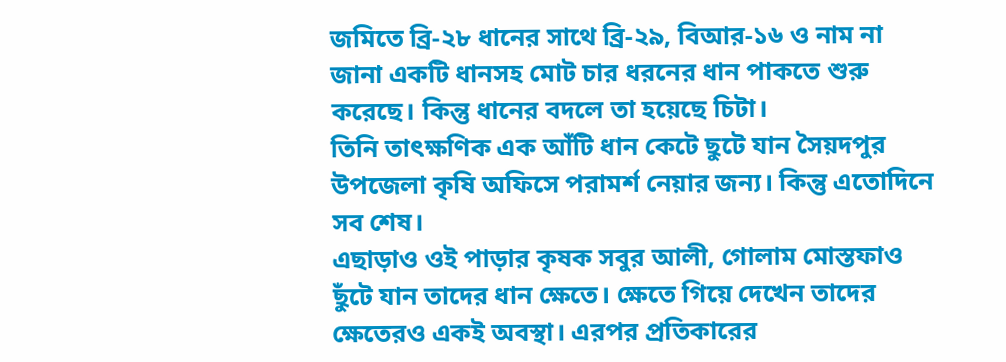জমিতে ব্রি-২৮ ধানের সাথে ব্রি-২৯, বিআর-১৬ ও নাম না জানা একটি ধানসহ মোট চার ধরনের ধান পাকতে শুরু করেছে। কিন্তু ধানের বদলে তা হয়েছে চিটা।
তিনি তাৎক্ষণিক এক আঁটি ধান কেটে ছুটে যান সৈয়দপুর উপজেলা কৃষি অফিসে পরামর্শ নেয়ার জন্য। কিন্তু এতোদিনে সব শেষ।
এছাড়াও ওই পাড়ার কৃষক সবুর আলী, গোলাম মোস্তফাও ছুঁটে যান তাদের ধান ক্ষেতে। ক্ষেতে গিয়ে দেখেন তাদের ক্ষেতেরও একই অবস্থা। এরপর প্রতিকারের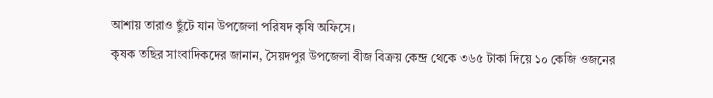আশায় তারাও ছুঁটে যান উপজেলা পরিষদ কৃষি অফিসে।
কৃষক তছির সাংবাদিকদের জানান, সৈয়দপুর উপজেলা বীজ বিক্রয় কেন্দ্র থেকে ৩৬৫ টাকা দিয়ে ১০ কেজি ওজনের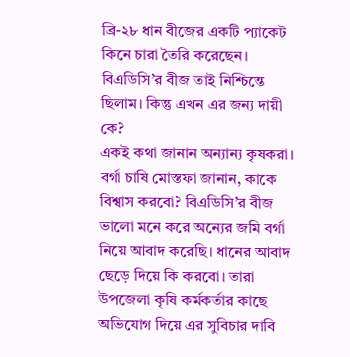ব্রি-২৮ ধান বীজের একটি প্যাকেট কিনে চারা তৈরি করেছেন। বিএডিসি’র বীজ তাই নিশ্চিন্তে ছিলাম। কিন্তু এখন এর জন্য দায়ী কে?
একই কথা জানান অন্যান্য কৃষকরা। বর্গা চাষি মোস্তফা জানান, কাকে বিশ্বাস করবো? বিএডিসি’র বীজ ভালো মনে করে অন্যের জমি বর্গা নিয়ে আবাদ করেছি। ধানের আবাদ ছেড়ে দিয়ে কি করবো। তারা উপজেলা কৃষি কর্মকর্তার কাছে অভিযোগ দিয়ে এর সুবিচার দাবি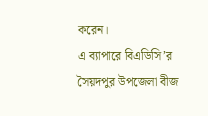করেন।
এ ব্যাপারে বিএডিসি’র সৈয়দপুর উপজেলা বীজ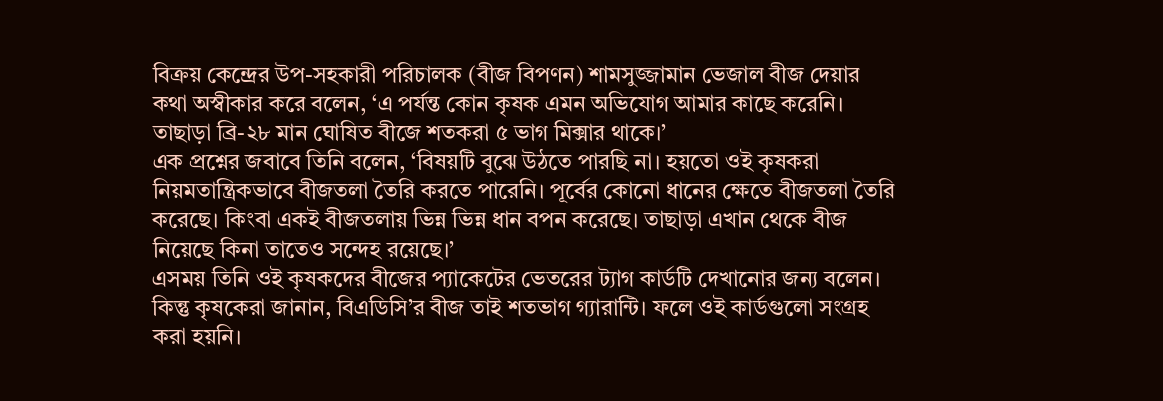বিক্রয় কেন্দ্রের উপ-সহকারী পরিচালক (বীজ বিপণন) শামসুজ্জামান ভেজাল বীজ দেয়ার কথা অস্বীকার করে বলেন, ‘এ পর্যন্ত কোন কৃষক এমন অভিযোগ আমার কাছে করেনি। তাছাড়া ব্রি-২৮ মান ঘোষিত বীজে শতকরা ৫ ভাগ মিক্সার থাকে।’
এক প্রশ্নের জবাবে তিনি বলেন, ‘বিষয়টি বুঝে উঠতে পারছি না। হয়তো ওই কৃষকরা নিয়মতান্ত্রিকভাবে বীজতলা তৈরি করতে পারেনি। পূর্বের কোনো ধানের ক্ষেতে বীজতলা তৈরি করেছে। কিংবা একই বীজতলায় ভিন্ন ভিন্ন ধান বপন করেছে। তাছাড়া এখান থেকে বীজ নিয়েছে কিনা তাতেও সন্দেহ রয়েছে।’
এসময় তিনি ওই কৃষকদের বীজের প্যাকেটের ভেতরের ট্যাগ কার্ডটি দেখানোর জন্য বলেন। কিন্তু কৃষকেরা জানান, বিএডিসি’র বীজ তাই শতভাগ গ্যারান্টি। ফলে ওই কার্ডগুলো সংগ্রহ করা হয়নি।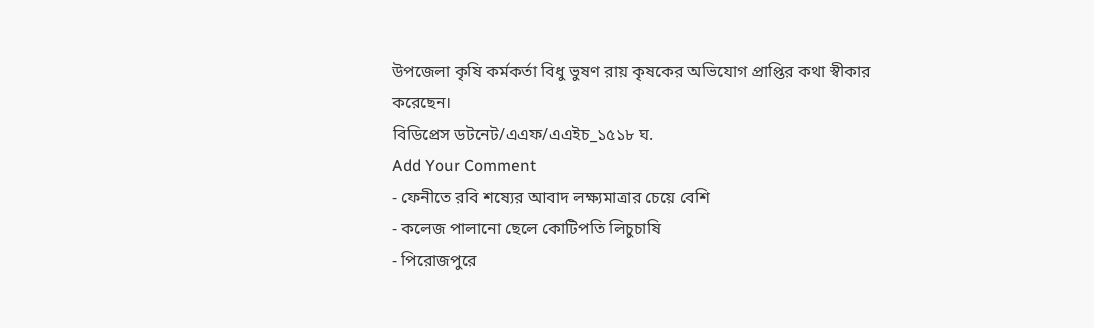উপজেলা কৃষি কর্মকর্তা বিধু ভুষণ রায় কৃষকের অভিযোগ প্রাপ্তির কথা স্বীকার করেছেন।
বিডিপ্রেস ডটনেট/এএফ/এএইচ_১৫১৮ ঘ.
Add Your Comment
- ফেনীতে রবি শষ্যের আবাদ লক্ষ্যমাত্রার চেয়ে বেশি
- কলেজ পালানো ছেলে কোটিপতি লিচুচাষি
- পিরোজপুরে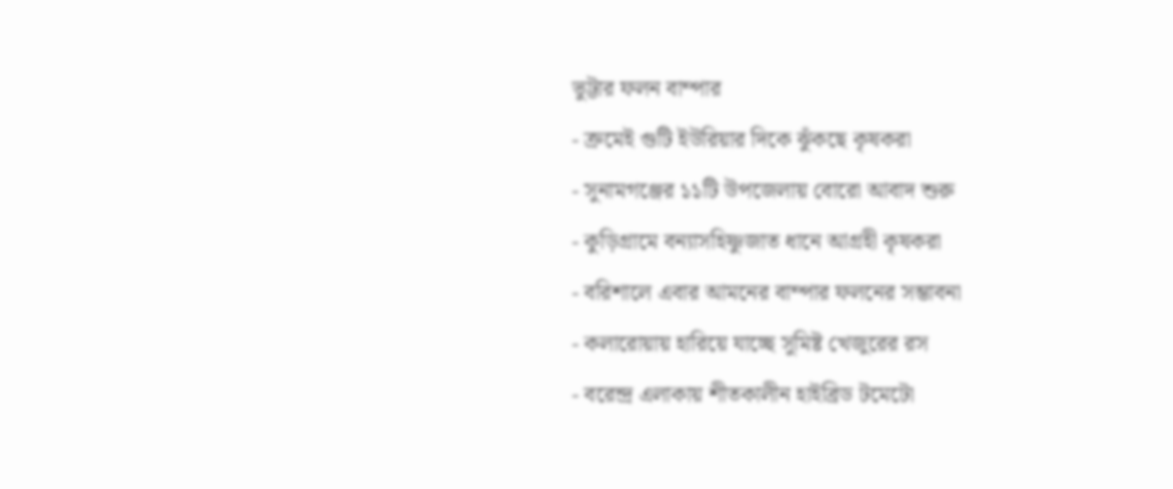ভুট্টার ফলন বাম্পার
- ক্রমেই গুটি ইউরিয়ার দিকে ঝুঁকছে কৃষকরা
- সুনামগঞ্জের ১১টি উপজেলায় বোরো আবাদ শুরু
- কুড়িগ্রামে বন্যাসহিষ্ণুজাত ধানে আগ্রহী কৃষকরা
- বরিশালে এবার আমনের বাম্পার ফলনের সম্ভাবনা
- কলারোয়ায় হারিয়ে যাচ্ছে সুমিষ্ট খেজুরের রস
- বরেন্দ্র এলাকায় শীতকালীন হাইব্রিড টমেটো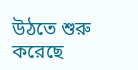উঠতে শুরু করেছে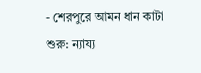- শেরপুরে আমন ধান কাটা শুরু: ন্যায্য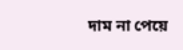দাম না পেয়ে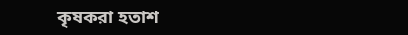কৃষকরা হতাশ